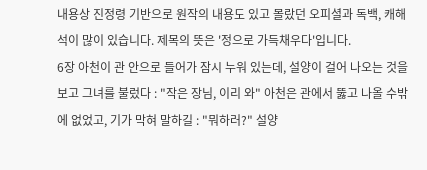내용상 진정령 기반으로 원작의 내용도 있고 몰랐던 오피셜과 독백, 캐해석이 많이 있습니다. 제목의 뜻은 '정으로 가득채우다'입니다.
6장 아천이 관 안으로 들어가 잠시 누워 있는데, 설양이 걸어 나오는 것을 보고 그녀를 불렀다 : "작은 장님, 이리 와" 아천은 관에서 뚫고 나올 수밖에 없었고, 기가 막혀 말하길 : "뭐하러?" 설양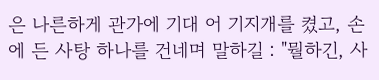은 나른하게 관가에 기대 어 기지개를 켰고, 손에 든 사탕 하나를 건네며 말하길 : "뭘하긴, 사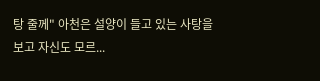탕 줄께" 아천은 설양이 들고 있는 사탕을 보고 자신도 모르...